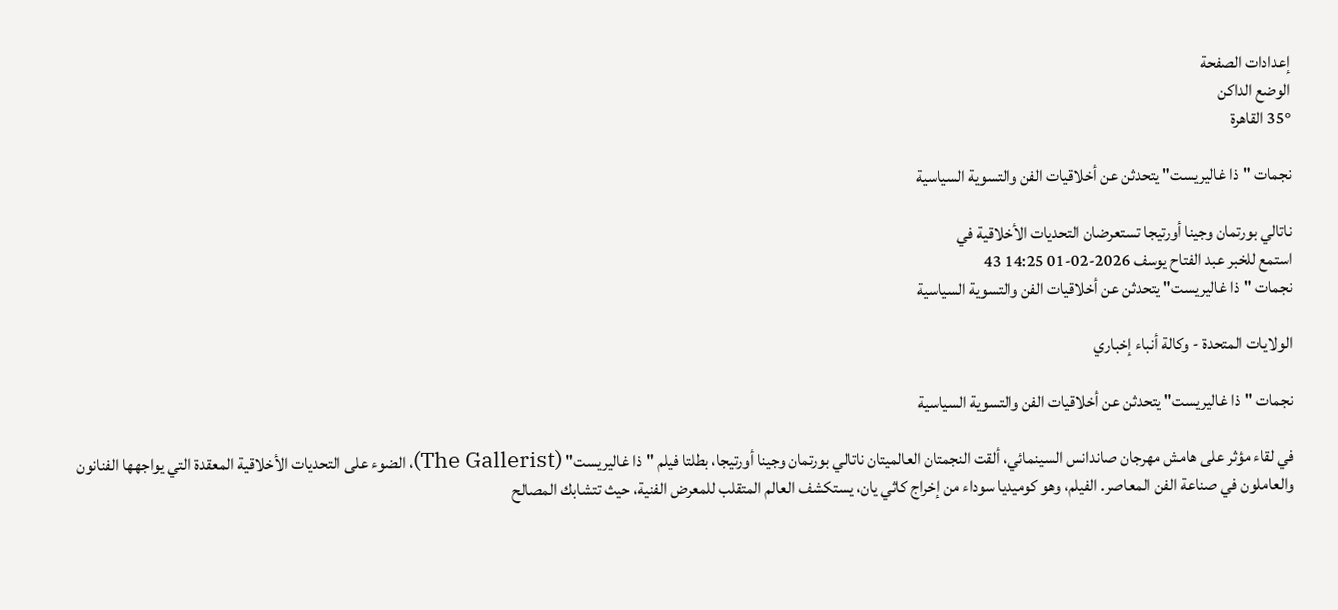إعدادات الصفحة
الوضع الداكن
35° القاهرة

نجمات "ذا غاليريست" يتحدثن عن أخلاقيات الفن والتسوية السياسية

ناتالي بورتمان وجينا أورتيجا تستعرضان التحديات الأخلاقية في
استمع للخبر عبد الفتاح يوسف 2026-02-01 14:25 43
نجمات "ذا غاليريست" يتحدثن عن أخلاقيات الفن والتسوية السياسية

الولايات المتحدة - وكالة أنباء إخباري

نجمات "ذا غاليريست" يتحدثن عن أخلاقيات الفن والتسوية السياسية

في لقاء مؤثر على هامش مهرجان صاندانس السينمائي، ألقت النجمتان العالميتان ناتالي بورتمان وجينا أورتيجا، بطلتا فيلم "ذا غاليريست" (The Gallerist)، الضوء على التحديات الأخلاقية المعقدة التي يواجهها الفنانون والعاملون في صناعة الفن المعاصر. الفيلم، وهو كوميديا سوداء من إخراج كاثي يان، يستكشف العالم المتقلب للمعرض الفنية، حيث تتشابك المصالح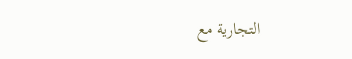التجارية مع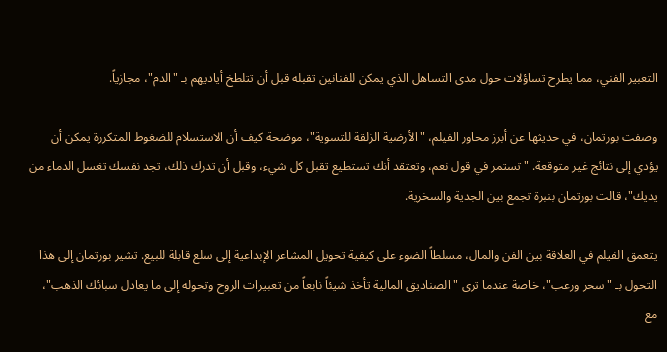التعبير الفني، مما يطرح تساؤلات حول مدى التساهل الذي يمكن للفنانين تقبله قبل أن تتلطخ أياديهم بـ "الدم"، مجازياً.

وصفت بورتمان، في حديثها عن أبرز محاور الفيلم، "الأرضية الزلقة للتسوية"، موضحة كيف أن الاستسلام للضغوط المتكررة يمكن أن يؤدي إلى نتائج غير متوقعة. "تستمر في قول نعم، وتعتقد أنك تستطيع تقبل كل شيء، وقبل أن تدرك ذلك، تجد نفسك تغسل الدماء من يديك"، قالت بورتمان بنبرة تجمع بين الجدية والسخرية.

يتعمق الفيلم في العلاقة بين الفن والمال، مسلطاً الضوء على كيفية تحويل المشاعر الإبداعية إلى سلع قابلة للبيع. تشير بورتمان إلى هذا التحول بـ "سحر ورعب"، خاصة عندما ترى "الصناديق المالية تأخذ شيئاً نابعاً من تعبيرات الروح وتحوله إلى ما يعادل سبائك الذهب"، مع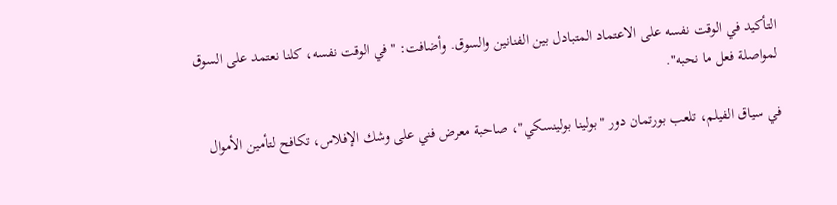التأكيد في الوقت نفسه على الاعتماد المتبادل بين الفنانين والسوق. وأضافت: "في الوقت نفسه، كلنا نعتمد على السوق لمواصلة فعل ما نحبه".

في سياق الفيلم، تلعب بورتمان دور "بولينا بولينسكي"، صاحبة معرض فني على وشك الإفلاس، تكافح لتأمين الأموال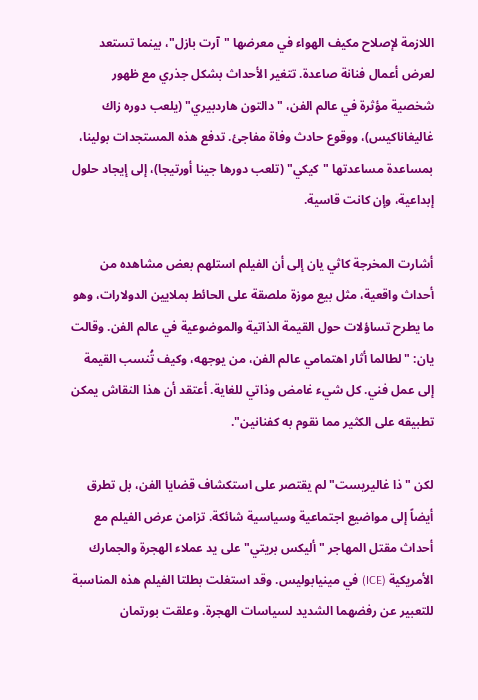اللازمة لإصلاح مكيف الهواء في معرضها "آرت بازل"، بينما تستعد لعرض أعمال فنانة صاعدة. تتغير الأحداث بشكل جذري مع ظهور شخصية مؤثرة في عالم الفن، "دالتون هاردبيري" (يلعب دوره زاك غاليغاناكيس)، ووقوع حادث وفاة مفاجئ. تدفع هذه المستجدات بولينا، بمساعدة مساعدتها "كيكي" (تلعب دورها جينا أورتيجا)، إلى إيجاد حلول إبداعية، وإن كانت قاسية.

أشارت المخرجة كاثي يان إلى أن الفيلم استلهم بعض مشاهده من أحداث واقعية، مثل بيع موزة ملصقة على الحائط بملايين الدولارات، وهو ما يطرح تساؤلات حول القيمة الذاتية والموضوعية في عالم الفن. وقالت يان: "لطالما أثار اهتمامي عالم الفن، من يوجهه، وكيف تُنسب القيمة إلى عمل فني. كل شيء غامض وذاتي للغاية. أعتقد أن هذا النقاش يمكن تطبيقه على الكثير مما نقوم به كفنانين".

لكن "ذا غاليريست" لم يقتصر على استكشاف قضايا الفن، بل تطرق أيضاً إلى مواضيع اجتماعية وسياسية شائكة. تزامن عرض الفيلم مع أحداث مقتل المهاجر "أليكس بريتي" على يد عملاء الهجرة والجمارك الأمريكية (ICE) في مينيابوليس. وقد استغلت بطلتا الفيلم هذه المناسبة للتعبير عن رفضهما الشديد لسياسات الهجرة. وعلقت بورتمان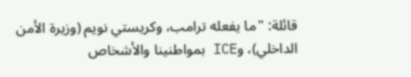قائلة: "ما يفعله ترامب، وكريستي نويم (وزيرة الأمن الداخلي)، وICE بمواطنينا والأشخاص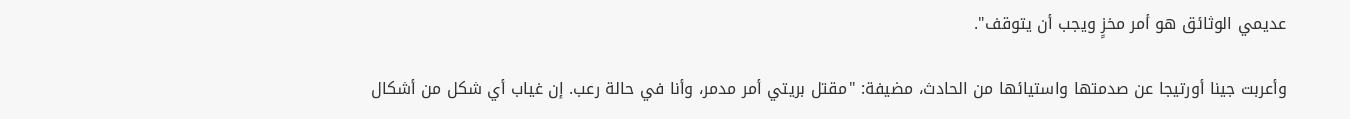عديمي الوثائق هو أمر مخزٍ ويجب أن يتوقف".

وأعربت جينا أورتيجا عن صدمتها واستيائها من الحادث، مضيفة: "مقتل بريتي أمر مدمر، وأنا في حالة رعب. إن غياب أي شكل من أشكال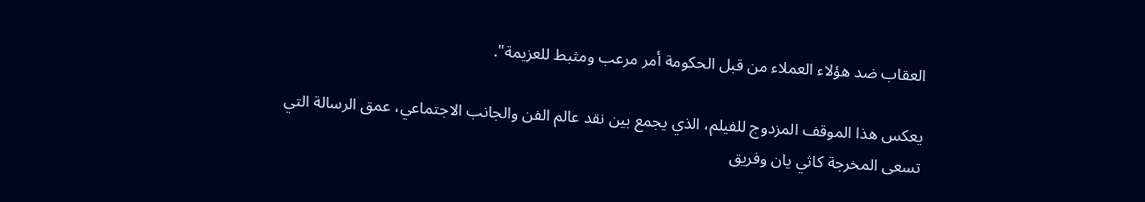العقاب ضد هؤلاء العملاء من قبل الحكومة أمر مرعب ومثبط للعزيمة".

يعكس هذا الموقف المزدوج للفيلم، الذي يجمع بين نقد عالم الفن والجانب الاجتماعي، عمق الرسالة التي تسعى المخرجة كاثي يان وفريق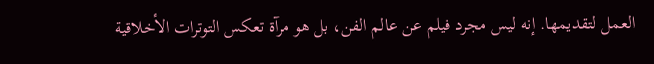العمل لتقديمها. إنه ليس مجرد فيلم عن عالم الفن، بل هو مرآة تعكس التوترات الأخلاقية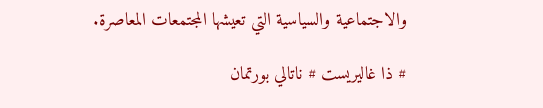والاجتماعية والسياسية التي تعيشها المجتمعات المعاصرة.

# ذا غاليريست # ناتالي بورتمان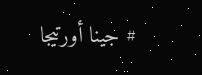# جينا أورتيجا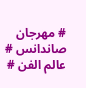# مهرجان صاندانس # عالم الفن #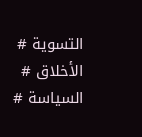التسوية # الأخلاق # السياسة #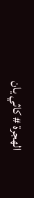الهجرة # كاثي يان